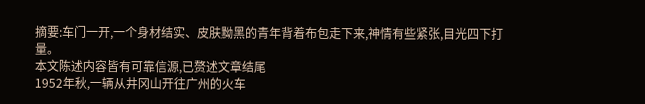摘要:车门一开,一个身材结实、皮肤黝黑的青年背着布包走下来,神情有些紧张,目光四下打量。
本文陈述内容皆有可靠信源,已赘述文章结尾
1952年秋,一辆从井冈山开往广州的火车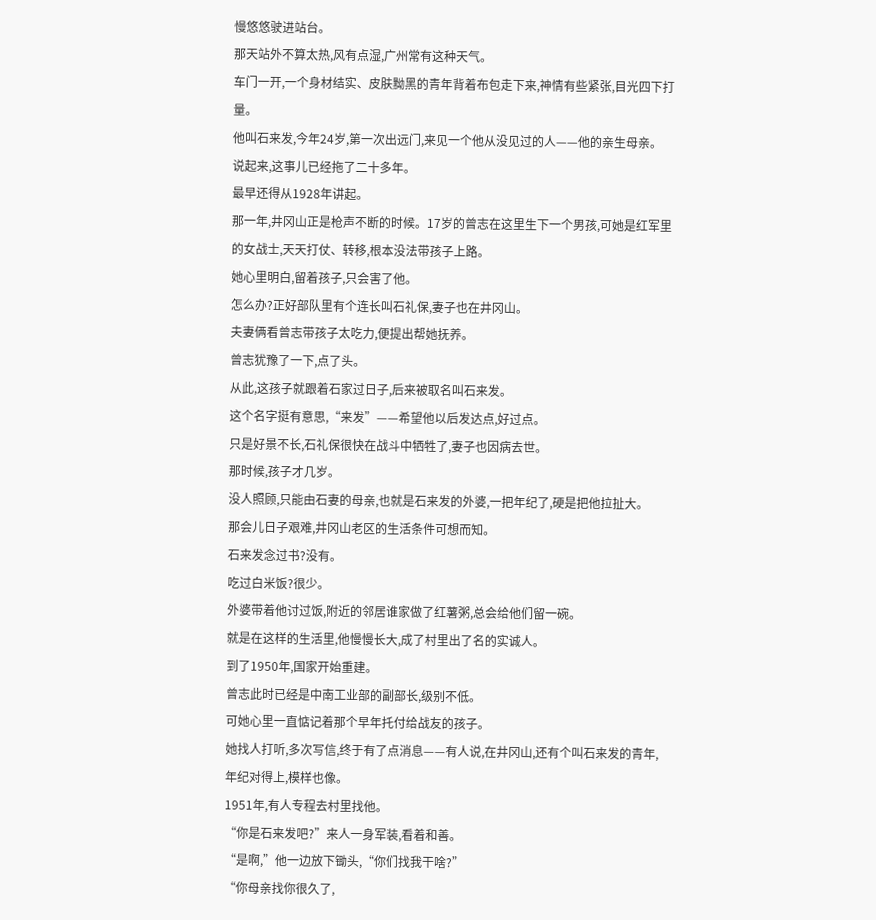慢悠悠驶进站台。
那天站外不算太热,风有点湿,广州常有这种天气。
车门一开,一个身材结实、皮肤黝黑的青年背着布包走下来,神情有些紧张,目光四下打量。
他叫石来发,今年24岁,第一次出远门,来见一个他从没见过的人——他的亲生母亲。
说起来,这事儿已经拖了二十多年。
最早还得从1928年讲起。
那一年,井冈山正是枪声不断的时候。17岁的曾志在这里生下一个男孩,可她是红军里的女战士,天天打仗、转移,根本没法带孩子上路。
她心里明白,留着孩子,只会害了他。
怎么办?正好部队里有个连长叫石礼保,妻子也在井冈山。
夫妻俩看曾志带孩子太吃力,便提出帮她抚养。
曾志犹豫了一下,点了头。
从此,这孩子就跟着石家过日子,后来被取名叫石来发。
这个名字挺有意思,“来发”——希望他以后发达点,好过点。
只是好景不长,石礼保很快在战斗中牺牲了,妻子也因病去世。
那时候,孩子才几岁。
没人照顾,只能由石妻的母亲,也就是石来发的外婆,一把年纪了,硬是把他拉扯大。
那会儿日子艰难,井冈山老区的生活条件可想而知。
石来发念过书?没有。
吃过白米饭?很少。
外婆带着他讨过饭,附近的邻居谁家做了红薯粥,总会给他们留一碗。
就是在这样的生活里,他慢慢长大,成了村里出了名的实诚人。
到了1950年,国家开始重建。
曾志此时已经是中南工业部的副部长,级别不低。
可她心里一直惦记着那个早年托付给战友的孩子。
她找人打听,多次写信,终于有了点消息——有人说,在井冈山,还有个叫石来发的青年,年纪对得上,模样也像。
1951年,有人专程去村里找他。
“你是石来发吧?”来人一身军装,看着和善。
“是啊,”他一边放下锄头,“你们找我干啥?”
“你母亲找你很久了,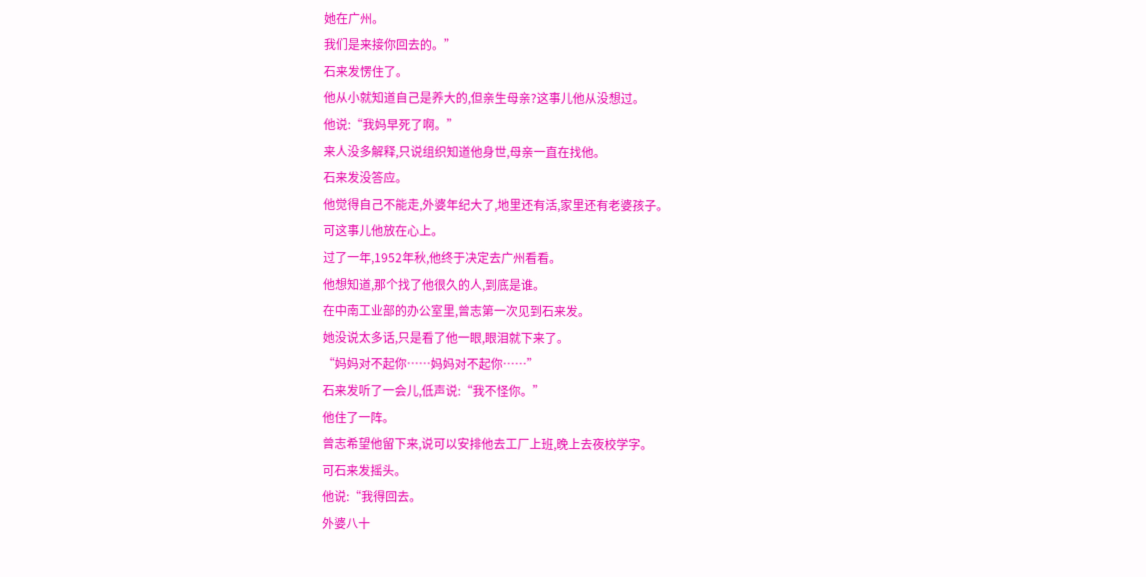她在广州。
我们是来接你回去的。”
石来发愣住了。
他从小就知道自己是养大的,但亲生母亲?这事儿他从没想过。
他说:“我妈早死了啊。”
来人没多解释,只说组织知道他身世,母亲一直在找他。
石来发没答应。
他觉得自己不能走,外婆年纪大了,地里还有活,家里还有老婆孩子。
可这事儿他放在心上。
过了一年,1952年秋,他终于决定去广州看看。
他想知道,那个找了他很久的人,到底是谁。
在中南工业部的办公室里,曾志第一次见到石来发。
她没说太多话,只是看了他一眼,眼泪就下来了。
“妈妈对不起你……妈妈对不起你……”
石来发听了一会儿,低声说:“我不怪你。”
他住了一阵。
曾志希望他留下来,说可以安排他去工厂上班,晚上去夜校学字。
可石来发摇头。
他说:“我得回去。
外婆八十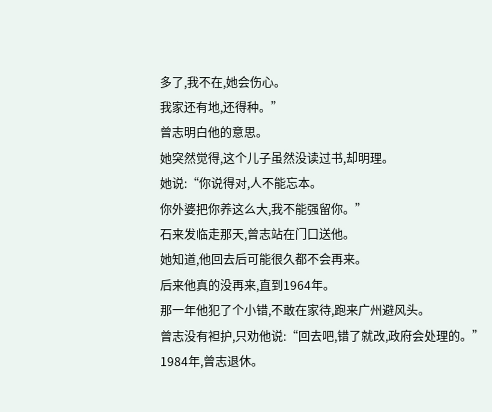多了,我不在,她会伤心。
我家还有地,还得种。”
曾志明白他的意思。
她突然觉得,这个儿子虽然没读过书,却明理。
她说:“你说得对,人不能忘本。
你外婆把你养这么大,我不能强留你。”
石来发临走那天,曾志站在门口送他。
她知道,他回去后可能很久都不会再来。
后来他真的没再来,直到1964年。
那一年他犯了个小错,不敢在家待,跑来广州避风头。
曾志没有袒护,只劝他说:“回去吧,错了就改,政府会处理的。”
1984年,曾志退休。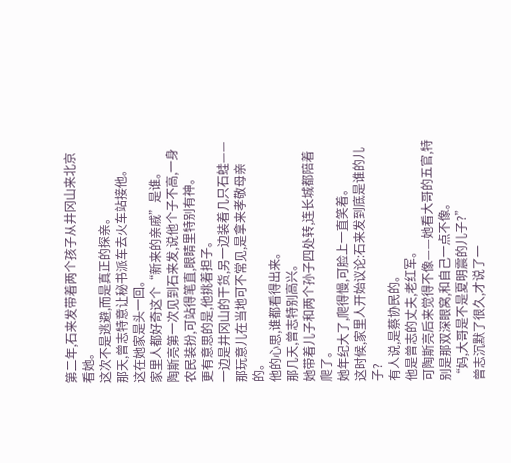第二年,石来发带着两个孩子从井冈山来北京看她。
这次不是逃避,而是真正的探亲。
那天,曾志特意让秘书派车去火车站接他。
这在她家是头一回。
家里人都好奇这个“新来的亲戚”是谁。
陶斯亮第一次见到石来发,说他个子不高,一身农民装扮,可站得笔直,眼睛里特别有神。
更有意思的是,他挑着担子。
一边是井冈山的干货,另一边装着几只石蛙——那玩意儿在当地可不常见,是拿来孝敬母亲的。
他的心思,谁都看得出来。
那几天,曾志特别高兴。
她带着儿子和两个孙子四处转,连长城都陪着爬了。
她年纪大了,爬得慢,可脸上一直笑着。
这时候,家里人开始议论:石来发到底是谁的儿子?
有人说,是蔡协民的。
他是曾志的丈夫,老红军。
可陶斯亮后来觉得不像——她看大哥的五官,特别是那双深眼窝,和自己一点不像。
“妈,大哥是不是夏明震的儿子?”
曾志沉默了很久,才说了一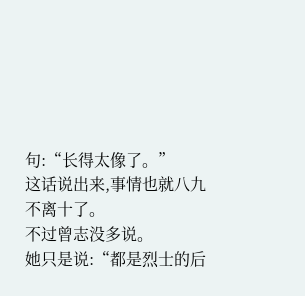句:“长得太像了。”
这话说出来,事情也就八九不离十了。
不过曾志没多说。
她只是说:“都是烈士的后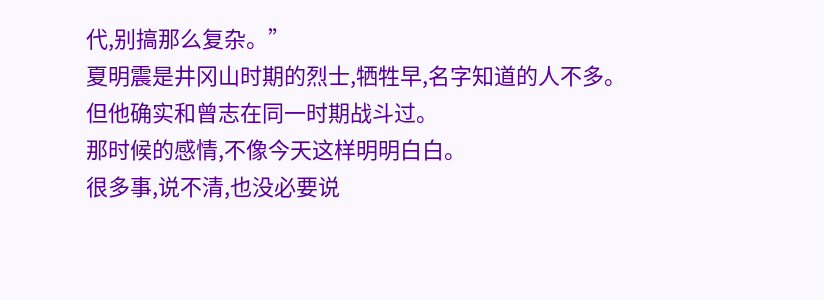代,别搞那么复杂。”
夏明震是井冈山时期的烈士,牺牲早,名字知道的人不多。
但他确实和曾志在同一时期战斗过。
那时候的感情,不像今天这样明明白白。
很多事,说不清,也没必要说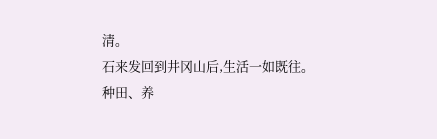清。
石来发回到井冈山后,生活一如既往。
种田、养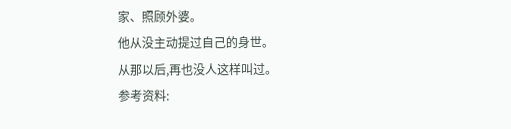家、照顾外婆。
他从没主动提过自己的身世。
从那以后,再也没人这样叫过。
参考资料: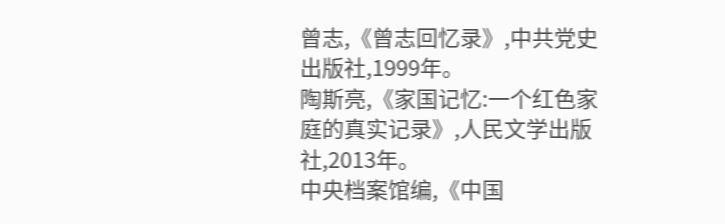曾志,《曾志回忆录》,中共党史出版社,1999年。
陶斯亮,《家国记忆:一个红色家庭的真实记录》,人民文学出版社,2013年。
中央档案馆编,《中国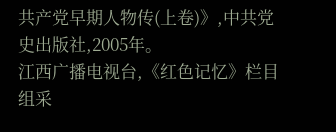共产党早期人物传(上卷)》,中共党史出版社,2005年。
江西广播电视台,《红色记忆》栏目组采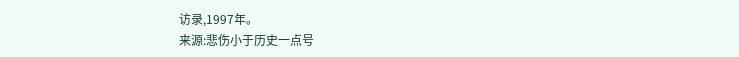访录,1997年。
来源:悲伤小于历史一点号